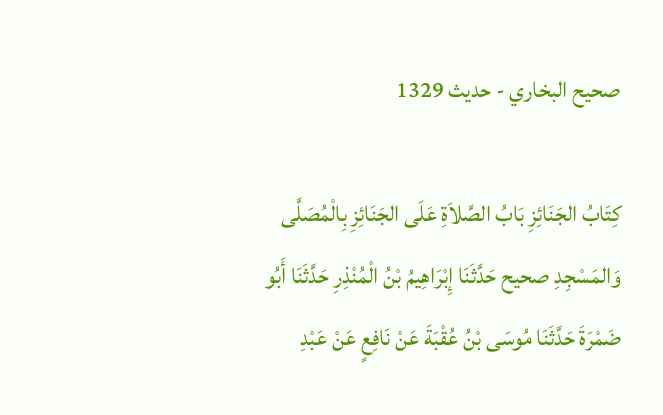صحيح البخاري - حدیث 1329

كِتَابُ الجَنَائِزِ بَابُ الصَّلاَةِ عَلَى الجَنَائِزِ بِالْمُصَلَّى وَالمَسْجِدِ صحيح حَدَّثَنَا إِبْرَاهِيمُ بْنُ الْمُنْذِرِ حَدَّثَنَا أَبُو ضَمْرَةَ حَدَّثَنَا مُوسَى بْنُ عُقْبَةَ عَنْ نَافِعٍ عَنْ عَبْدِ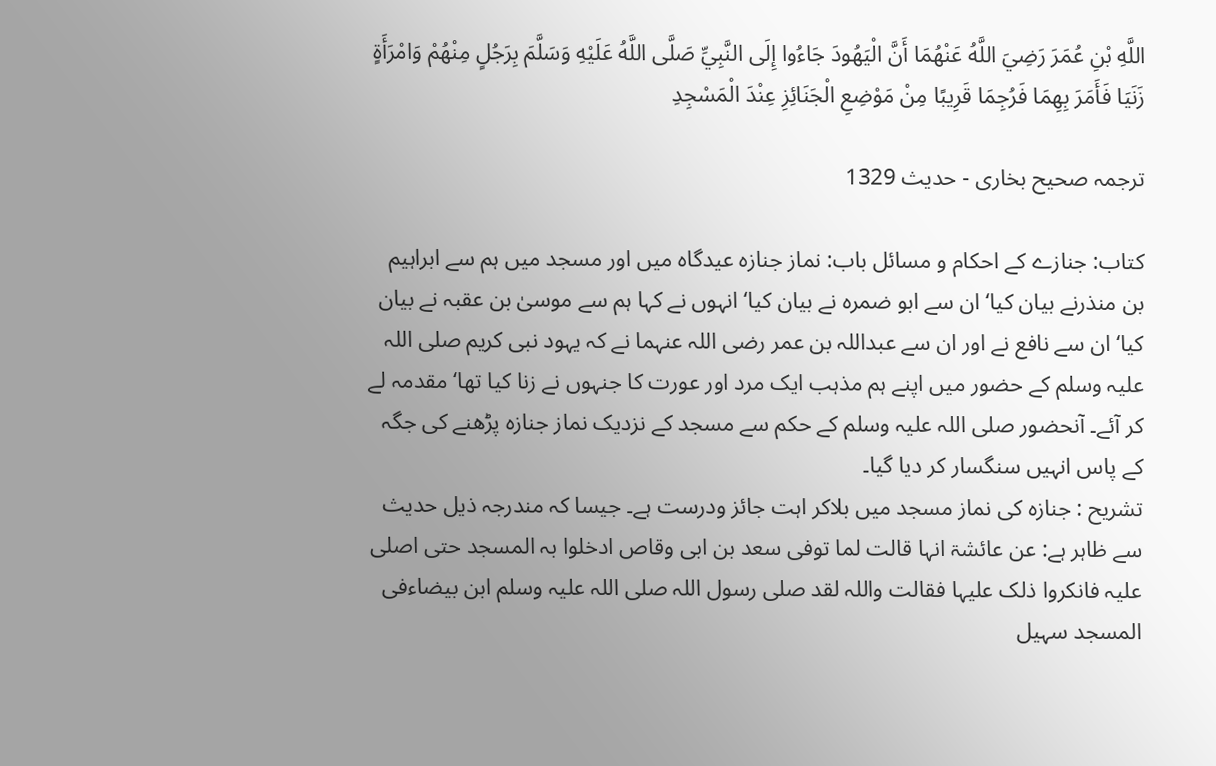اللَّهِ بْنِ عُمَرَ رَضِيَ اللَّهُ عَنْهُمَا أَنَّ الْيَهُودَ جَاءُوا إِلَى النَّبِيِّ صَلَّى اللَّهُ عَلَيْهِ وَسَلَّمَ بِرَجُلٍ مِنْهُمْ وَامْرَأَةٍ زَنَيَا فَأَمَرَ بِهِمَا فَرُجِمَا قَرِيبًا مِنْ مَوْضِعِ الْجَنَائِزِ عِنْدَ الْمَسْجِدِ

ترجمہ صحیح بخاری - حدیث 1329

کتاب: جنازے کے احکام و مسائل باب: نماز جنازہ عیدگاہ میں اور مسجد میں ہم سے ابراہیم بن منذرنے بیان کیا‘ ان سے ابو ضمرہ نے بیان کیا‘ انہوں نے کہا ہم سے موسیٰ بن عقبہ نے بیان کیا‘ ان سے نافع نے اور ان سے عبداللہ بن عمر رضی اللہ عنہما نے کہ یہود نبی کریم صلی اللہ علیہ وسلم کے حضور میں اپنے ہم مذہب ایک مرد اور عورت کا جنہوں نے زنا کیا تھا‘ مقدمہ لے کر آئے۔ آنحضور صلی اللہ علیہ وسلم کے حکم سے مسجد کے نزدیک نماز جنازہ پڑھنے کی جگہ کے پاس انہیں سنگسار کر دیا گیا۔
تشریح : جنازہ کی نماز مسجد میں بلاکر اہت جائز ودرست ہے۔ جیسا کہ مندرجہ ذیل حدیث سے ظاہر ہے: عن عائشۃ انہا قالت لما توفی سعد بن ابی وقاص ادخلوا بہ المسجد حتی اصلی علیہ فانکروا ذلک علیہا فقالت واللہ لقد صلی رسول اللہ صلی اللہ علیہ وسلم ابن بیضاءفی المسجد سہیل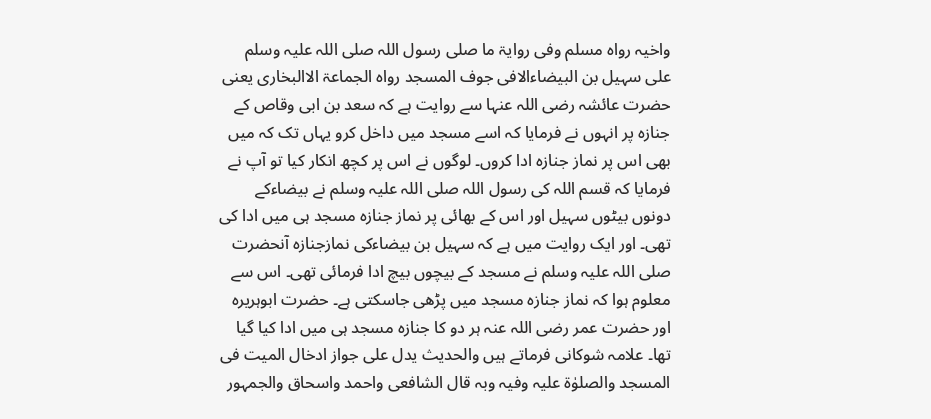واخیہ رواہ مسلم وفی روایۃ ما صلی رسول اللہ صلی اللہ علیہ وسلم علی سہیل بن البیضاءالافی جوف المسجد رواہ الجماعۃ الاالبخاری یعنی حضرت عائشہ رضی اللہ عنہا سے روایت ہے کہ سعد بن ابی وقاص کے جنازہ پر انہوں نے فرمایا کہ اسے مسجد میں داخل کرو یہاں تک کہ میں بھی اس پر نماز جنازہ ادا کروں۔ لوگوں نے اس پر کچھ انکار کیا تو آپ نے فرمایا کہ قسم اللہ کی رسول اللہ صلی اللہ علیہ وسلم نے بیضاءکے دونوں بیٹوں سہیل اور اس کے بھائی پر نماز جنازہ مسجد ہی میں ادا کی تھی۔ اور ایک روایت میں ہے کہ سہیل بن بیضاءکی نمازجنازہ آنحضرت صلی اللہ علیہ وسلم نے مسجد کے بیچوں بیچ ادا فرمائی تھی۔ اس سے معلوم ہوا کہ نماز جنازہ مسجد میں پڑھی جاسکتی ہے۔ حضرت ابوہریرہ اور حضرت عمر رضی اللہ عنہ ہر دو کا جنازہ مسجد ہی میں ادا کیا گیا تھا۔ علامہ شوکانی فرماتے ہیں والحدیث یدل علی جواز ادخال المیت فی المسجد والصلوٰۃ علیہ وفیہ وبہ قال الشافعی واحمد واسحاق والجمہور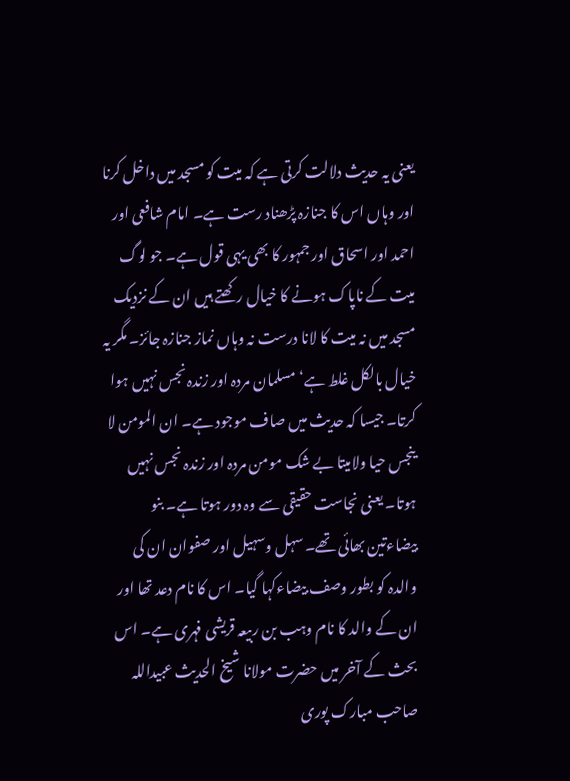یعنی یہ حدیث دلالت کرتی ہے کہ میت کو مسجد میں داخل کرنا اور وہاں اس کا جنازہ پڑھناد رست ہے۔ امام شافعی اور احمد اور اسحاق اور جمہور کا بھی یہی قول ہے۔ جو لوگ میت کے ناپاک ہونے کا خیال رکھتے ہیں ان کے نزدیک مسجد میں نہ میت کا لانا درست نہ وہاں نماز جنازہ جائز۔ مگر یہ خیال بالکل غلط ہے‘ مسلمان مردہ اور زندہ نجس نہیں ہوا کرتا۔ جیسا کہ حدیث میں صاف موجود ہے۔ ان المومن لا ینجس حیا ولامیتا بے شک مومن مردہ اور زندہ نجس نہیں ہوتا۔ یعنی نجاست حقیقی سے وہ دور ہوتا ہے۔ بنو بیضاءتین بھائی تھے۔ سہل وسہیل اور صفوان ان کی والدہ کو بطور وصف بیضاءکہا گیا۔ اس کا نام دعد تھا اور ان کے والد کا نام وہب بن ربیعہ قریشی فہری ہے۔ اس بحث کے آخر میں حضرت مولانا شیخ الحدیث عبیداللہ صاحب مبارک پوری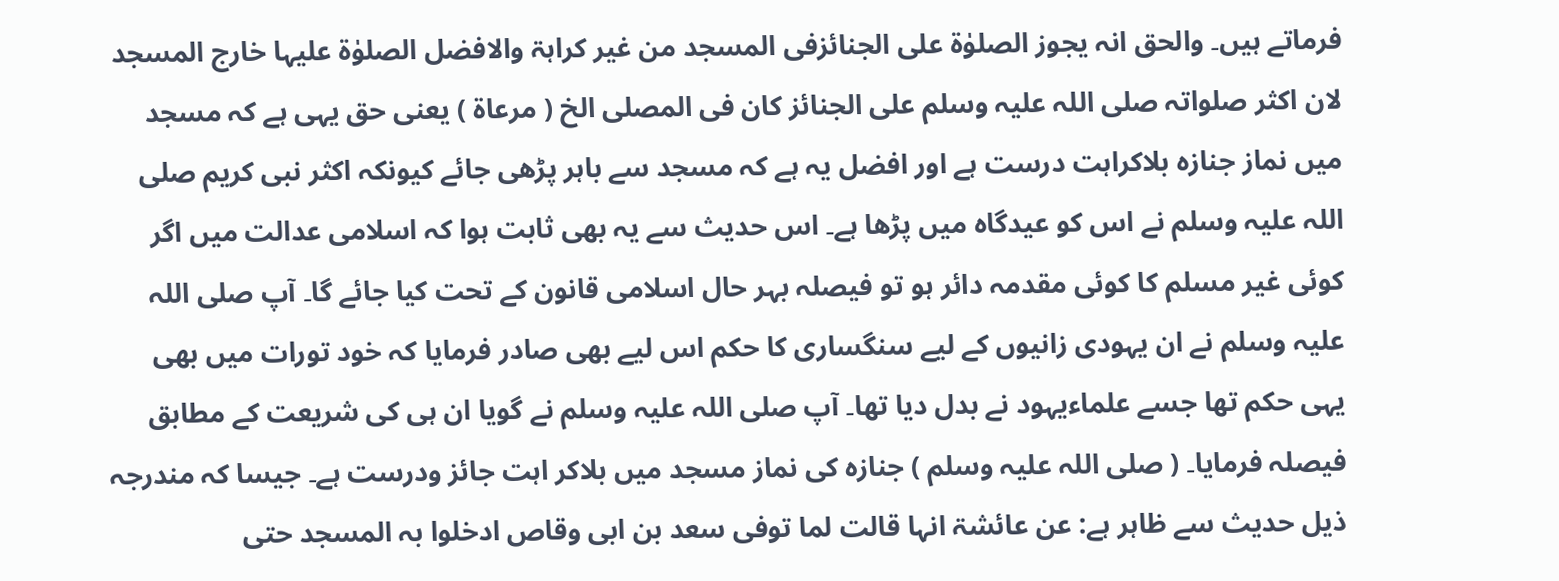فرماتے ہیں۔ والحق انہ یجوز الصلوٰۃ علی الجنائزفی المسجد من غیر کراہۃ والافضل الصلوٰۃ علیہا خارج المسجد لان اکثر صلواتہ صلی اللہ علیہ وسلم علی الجنائز کان فی المصلی الخ ( مرعاۃ ) یعنی حق یہی ہے کہ مسجد میں نماز جنازہ بلاکراہت درست ہے اور افضل یہ ہے کہ مسجد سے باہر پڑھی جائے کیونکہ اکثر نبی کریم صلی اللہ علیہ وسلم نے اس کو عیدگاہ میں پڑھا ہے۔ اس حدیث سے یہ بھی ثابت ہوا کہ اسلامی عدالت میں اگر کوئی غیر مسلم کا کوئی مقدمہ دائر ہو تو فیصلہ بہر حال اسلامی قانون کے تحت کیا جائے گا۔ آپ صلی اللہ علیہ وسلم نے ان یہودی زانیوں کے لیے سنگساری کا حکم اس لیے بھی صادر فرمایا کہ خود تورات میں بھی یہی حکم تھا جسے علماءیہود نے بدل دیا تھا۔ آپ صلی اللہ علیہ وسلم نے گویا ان ہی کی شریعت کے مطابق فیصلہ فرمایا۔ ( صلی اللہ علیہ وسلم ) جنازہ کی نماز مسجد میں بلاکر اہت جائز ودرست ہے۔ جیسا کہ مندرجہ ذیل حدیث سے ظاہر ہے: عن عائشۃ انہا قالت لما توفی سعد بن ابی وقاص ادخلوا بہ المسجد حتی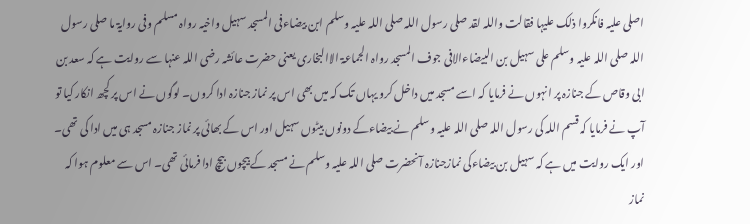اصلی علیہ فانکروا ذلک علیہا فقالت واللہ لقد صلی رسول اللہ صلی اللہ علیہ وسلم ابن بیضاءفی المسجد سہیل واخیہ رواہ مسلم وفی روایۃ ما صلی رسول اللہ صلی اللہ علیہ وسلم علی سہیل بن البیضاءالافی جوف المسجد رواہ الجماعۃ الاالبخاری یعنی حضرت عائشہ رضی اللہ عنہا سے روایت ہے کہ سعد بن ابی وقاص کے جنازہ پر انہوں نے فرمایا کہ اسے مسجد میں داخل کرو یہاں تک کہ میں بھی اس پر نماز جنازہ ادا کروں۔ لوگوں نے اس پر کچھ انکار کیا تو آپ نے فرمایا کہ قسم اللہ کی رسول اللہ صلی اللہ علیہ وسلم نے بیضاءکے دونوں بیٹوں سہیل اور اس کے بھائی پر نماز جنازہ مسجد ہی میں ادا کی تھی۔ اور ایک روایت میں ہے کہ سہیل بن بیضاءکی نمازجنازہ آنحضرت صلی اللہ علیہ وسلم نے مسجد کے بیچوں بیچ ادا فرمائی تھی۔ اس سے معلوم ہوا کہ نماز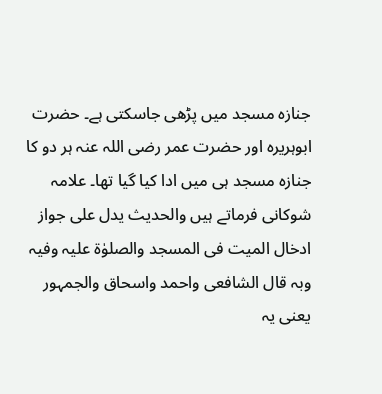جنازہ مسجد میں پڑھی جاسکتی ہے۔ حضرت ابوہریرہ اور حضرت عمر رضی اللہ عنہ ہر دو کا جنازہ مسجد ہی میں ادا کیا گیا تھا۔ علامہ شوکانی فرماتے ہیں والحدیث یدل علی جواز ادخال المیت فی المسجد والصلوٰۃ علیہ وفیہ وبہ قال الشافعی واحمد واسحاق والجمہور یعنی یہ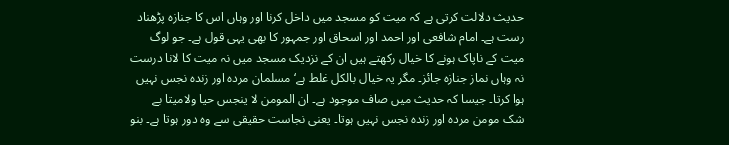حدیث دلالت کرتی ہے کہ میت کو مسجد میں داخل کرنا اور وہاں اس کا جنازہ پڑھناد رست ہے۔ امام شافعی اور احمد اور اسحاق اور جمہور کا بھی یہی قول ہے۔ جو لوگ میت کے ناپاک ہونے کا خیال رکھتے ہیں ان کے نزدیک مسجد میں نہ میت کا لانا درست نہ وہاں نماز جنازہ جائز۔ مگر یہ خیال بالکل غلط ہے‘ مسلمان مردہ اور زندہ نجس نہیں ہوا کرتا۔ جیسا کہ حدیث میں صاف موجود ہے۔ ان المومن لا ینجس حیا ولامیتا بے شک مومن مردہ اور زندہ نجس نہیں ہوتا۔ یعنی نجاست حقیقی سے وہ دور ہوتا ہے۔ بنو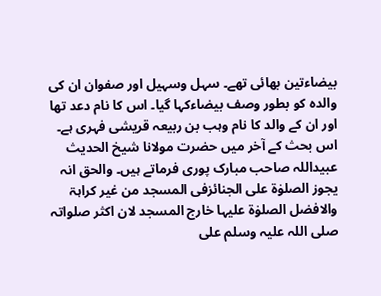بیضاءتین بھائی تھے۔ سہل وسہیل اور صفوان ان کی والدہ کو بطور وصف بیضاءکہا گیا۔ اس کا نام دعد تھا اور ان کے والد کا نام وہب بن ربیعہ قریشی فہری ہے۔ اس بحث کے آخر میں حضرت مولانا شیخ الحدیث عبیداللہ صاحب مبارک پوری فرماتے ہیں۔ والحق انہ یجوز الصلوٰۃ علی الجنائزفی المسجد من غیر کراہۃ والافضل الصلوٰۃ علیہا خارج المسجد لان اکثر صلواتہ صلی اللہ علیہ وسلم علی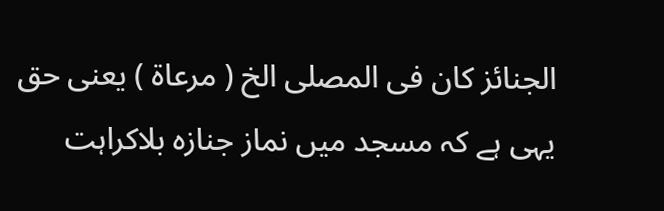الجنائز کان فی المصلی الخ ( مرعاۃ ) یعنی حق یہی ہے کہ مسجد میں نماز جنازہ بلاکراہت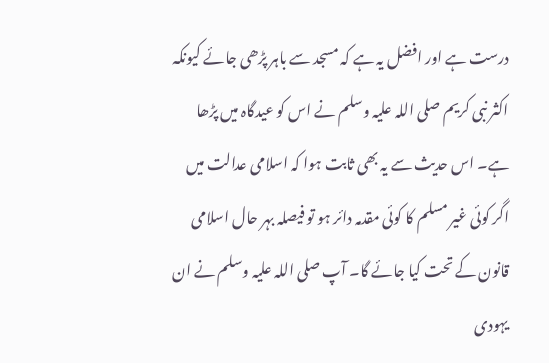درست ہے اور افضل یہ ہے کہ مسجد سے باہر پڑھی جائے کیونکہ اکثر نبی کریم صلی اللہ علیہ وسلم نے اس کو عیدگاہ میں پڑھا ہے۔ اس حدیث سے یہ بھی ثابت ہوا کہ اسلامی عدالت میں اگر کوئی غیر مسلم کا کوئی مقدمہ دائر ہو تو فیصلہ بہر حال اسلامی قانون کے تحت کیا جائے گا۔ آپ صلی اللہ علیہ وسلم نے ان یہودی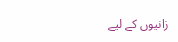زانیوں کے لیے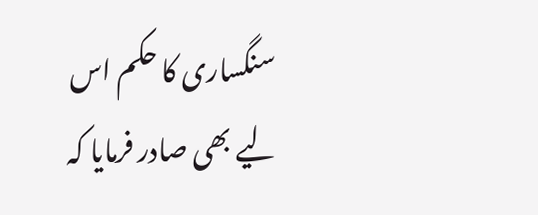سنگساری کا حکم اس لیے بھی صادر فرمایا کہ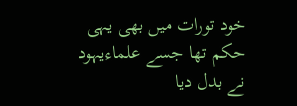خود تورات میں بھی یہی حکم تھا جسے علماءیہود نے بدل دیا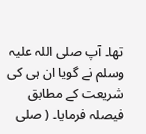تھا۔ آپ صلی اللہ علیہ وسلم نے گویا ان ہی کی شریعت کے مطابق فیصلہ فرمایا۔ ( صلی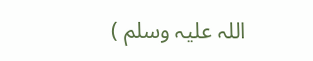اللہ علیہ وسلم )